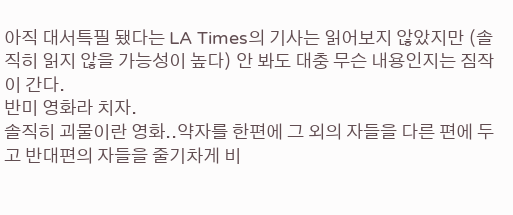아직 대서특필 됐다는 LA Times의 기사는 읽어보지 않았지만 (솔직히 읽지 않을 가능성이 높다) 안 봐도 대충 무슨 내용인지는 짐작이 간다.
반미 영화라 치자.
솔직히 괴물이란 영화..약자를 한편에 그 외의 자들을 다른 편에 두고 반대편의 자들을 줄기차게 비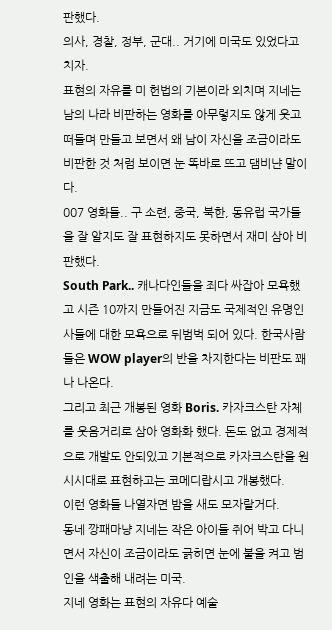판했다.
의사, 경찰, 정부, 군대.. 거기에 미국도 있었다고 치자.
표현의 자유를 미 헌법의 기본이라 외치며 지네는 남의 나라 비판하는 영화를 아무렇지도 않게 웃고 떠들며 만들고 보면서 왜 남이 자신을 조금이라도 비판한 것 처럼 보이면 눈 똑바로 뜨고 댐비냔 말이다.
007 영화들.. 구 소련, 중국, 북한, 동유럽 국가들을 잘 알지도 잘 표현하지도 못하면서 재미 삼아 비판했다.
South Park.. 캐나다인들을 죄다 싸잡아 모욕했고 시즌 10까지 만들어진 지금도 국제적인 유명인사들에 대한 모욕으로 뒤범벅 되어 있다. 한국사람들은 WOW player의 반을 차지한다는 비판도 꽤나 나온다.
그리고 최근 개봉된 영화 Boris. 카자크스탄 자체를 웃음거리로 삼아 영화화 했다. 돈도 없고 경제적으로 개발도 안되있고 기본적으로 카자크스탄을 원시시대로 표현하고는 코메디랍시고 개봉했다.
이런 영화들 나열자면 밤을 새도 모자랄거다.
동네 깡패마냥 지네는 작은 아이들 쥐어 박고 다니면서 자신이 조금이라도 긁히면 눈에 불을 켜고 범인을 색출해 내려는 미국.
지네 영화는 표현의 자유다 예술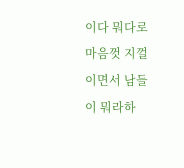이다 뭐다로 마음껏 지껄이면서 남들이 뭐라하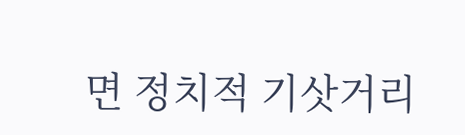면 정치적 기삿거리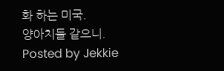화 하는 미국.
양아치들 같으니.
Posted by Jekkie